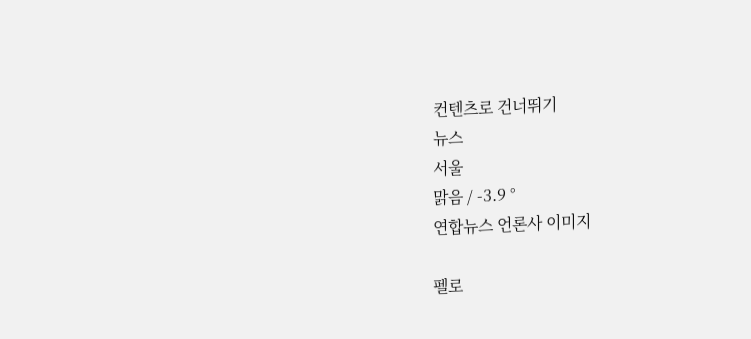컨텐츠로 건너뛰기
뉴스
서울
맑음 / -3.9 °
연합뉴스 언론사 이미지

펠로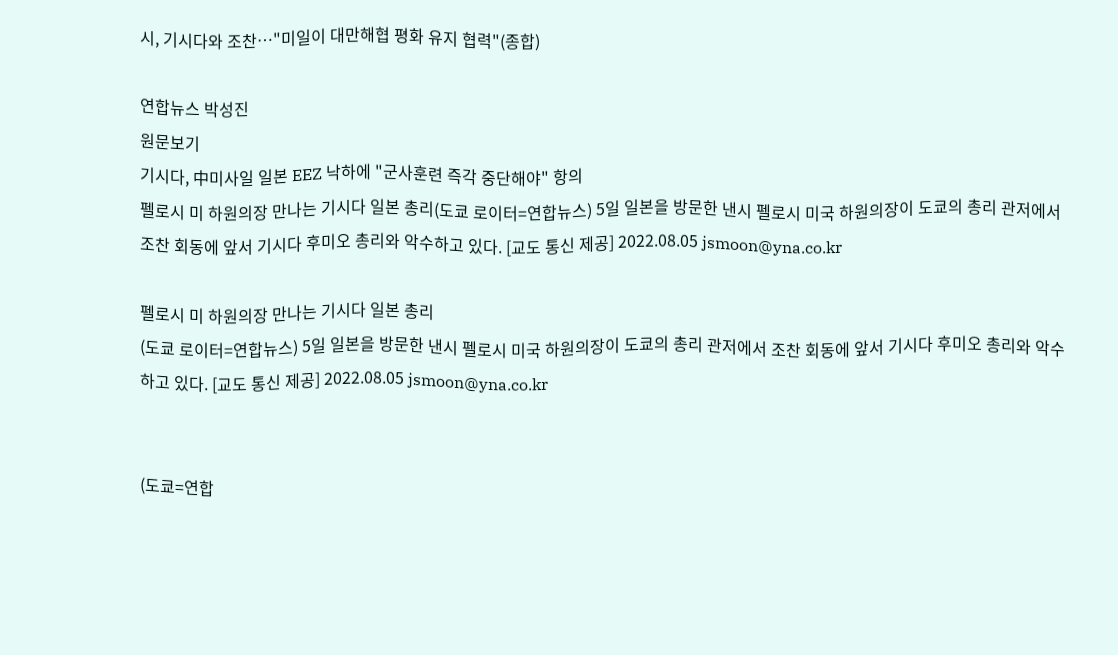시, 기시다와 조찬…"미일이 대만해협 평화 유지 협력"(종합)

연합뉴스 박성진
원문보기
기시다, 中미사일 일본 EEZ 낙하에 "군사훈련 즉각 중단해야" 항의
펠로시 미 하원의장 만나는 기시다 일본 총리(도쿄 로이터=연합뉴스) 5일 일본을 방문한 낸시 펠로시 미국 하원의장이 도쿄의 총리 관저에서 조찬 회동에 앞서 기시다 후미오 총리와 악수하고 있다. [교도 통신 제공] 2022.08.05 jsmoon@yna.co.kr

펠로시 미 하원의장 만나는 기시다 일본 총리
(도쿄 로이터=연합뉴스) 5일 일본을 방문한 낸시 펠로시 미국 하원의장이 도쿄의 총리 관저에서 조찬 회동에 앞서 기시다 후미오 총리와 악수하고 있다. [교도 통신 제공] 2022.08.05 jsmoon@yna.co.kr


(도쿄=연합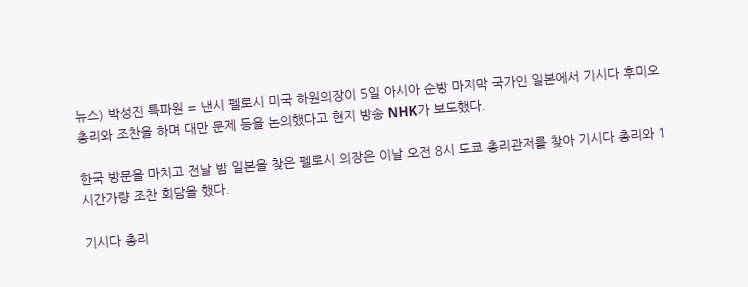뉴스) 박성진 특파원 = 낸시 펠로시 미국 하원의장이 5일 아시아 순방 마지막 국가인 일본에서 기시다 후미오 총리와 조찬을 하며 대만 문제 등을 논의했다고 현지 방송 NHK가 보도했다.

한국 방문을 마치고 전날 밤 일본을 찾은 펠로시 의장은 이날 오전 8시 도쿄 총리관저를 찾아 기시다 총리와 1시간가량 조찬 회담을 했다.

기시다 총리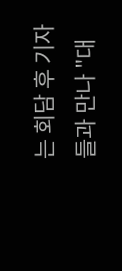는 회담 후 기자들과 만나 "대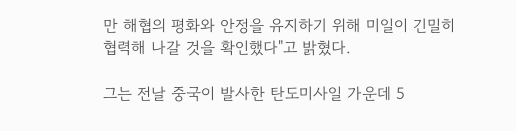만 해협의 평화와 안정을 유지하기 위해 미일이 긴밀히 협력해 나갈 것을 확인했다"고 밝혔다.

그는 전날 중국이 발사한 탄도미사일 가운데 5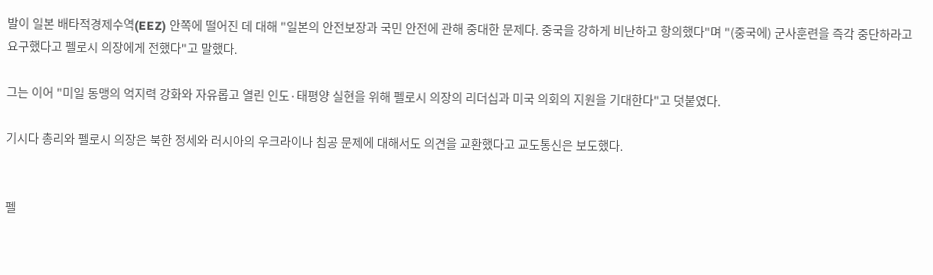발이 일본 배타적경제수역(EEZ) 안쪽에 떨어진 데 대해 "일본의 안전보장과 국민 안전에 관해 중대한 문제다. 중국을 강하게 비난하고 항의했다"며 "(중국에) 군사훈련을 즉각 중단하라고 요구했다고 펠로시 의장에게 전했다"고 말했다.

그는 이어 "미일 동맹의 억지력 강화와 자유롭고 열린 인도·태평양 실현을 위해 펠로시 의장의 리더십과 미국 의회의 지원을 기대한다"고 덧붙였다.

기시다 총리와 펠로시 의장은 북한 정세와 러시아의 우크라이나 침공 문제에 대해서도 의견을 교환했다고 교도통신은 보도했다.


펠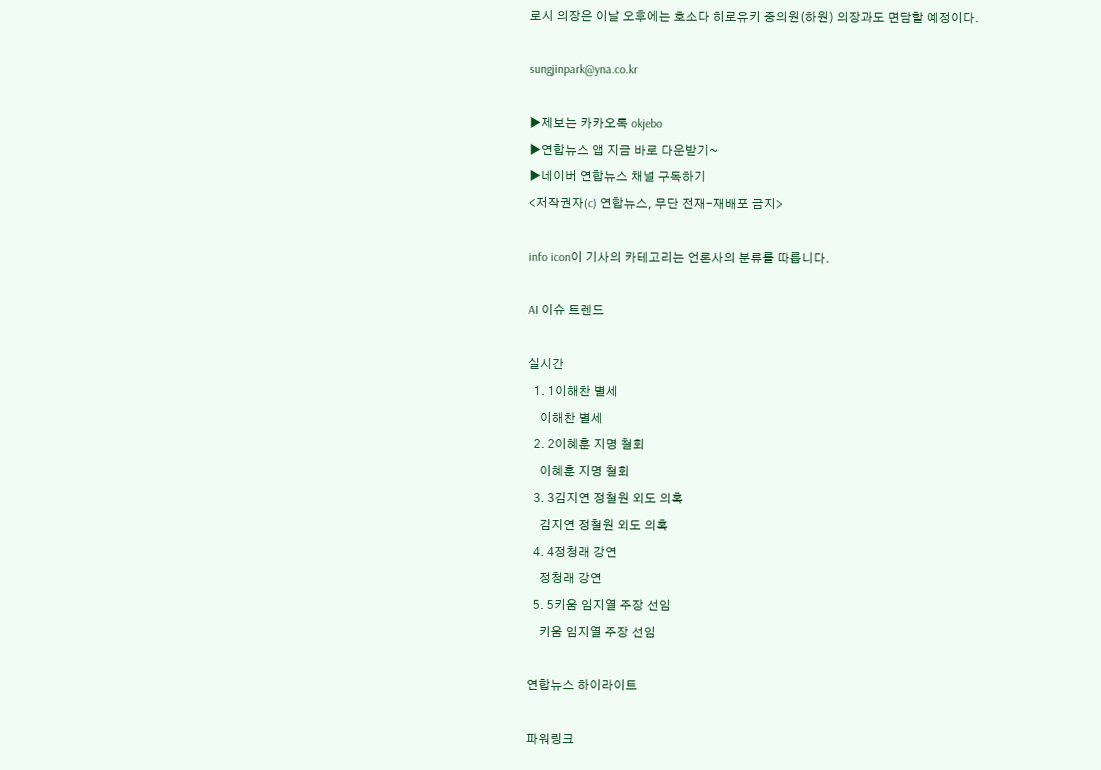로시 의장은 이날 오후에는 호소다 히로유키 중의원(하원) 의장과도 면담할 예정이다.

sungjinpark@yna.co.kr

▶제보는 카카오톡 okjebo
▶연합뉴스 앱 지금 바로 다운받기~
▶네이버 연합뉴스 채널 구독하기
<저작권자(c) 연합뉴스, 무단 전재-재배포 금지>

info icon이 기사의 카테고리는 언론사의 분류를 따릅니다.

AI 이슈 트렌드

실시간
  1. 1이해찬 별세
    이해찬 별세
  2. 2이혜훈 지명 철회
    이혜훈 지명 철회
  3. 3김지연 정철원 외도 의혹
    김지연 정철원 외도 의혹
  4. 4정청래 강연
    정청래 강연
  5. 5키움 임지열 주장 선임
    키움 임지열 주장 선임

연합뉴스 하이라이트

파워링크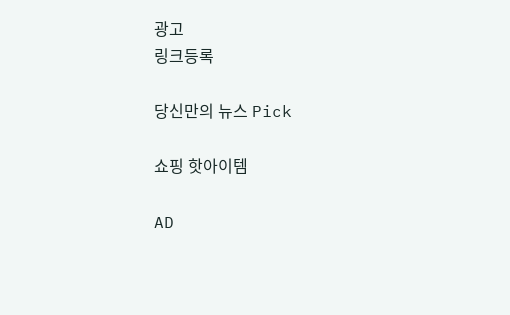광고
링크등록

당신만의 뉴스 Pick

쇼핑 핫아이템

AD